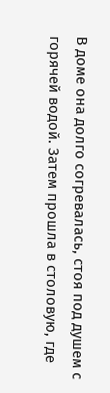В доме она долго согревалась, стоя под душем с горячей водой. Затем прошла в столовую, где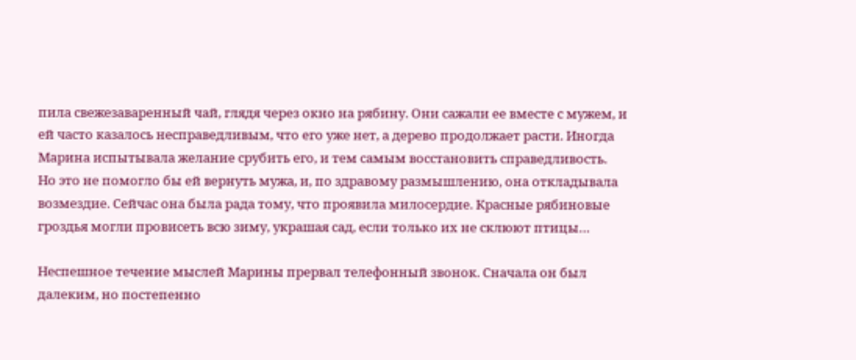пила свежезаваренный чай, глядя через окно на рябину. Они сажали ее вместе с мужем, и ей часто казалось несправедливым, что его уже нет, а дерево продолжает расти. Иногда Марина испытывала желание срубить его, и тем самым восстановить справедливость. Но это не помогло бы ей вернуть мужа, и, по здравому размышлению, она откладывала возмездие. Сейчас она была рада тому, что проявила милосердие. Красные рябиновые гроздья могли провисеть всю зиму, украшая сад, если только их не склюют птицы…

Неспешное течение мыслей Марины прервал телефонный звонок. Сначала он был далеким, но постепенно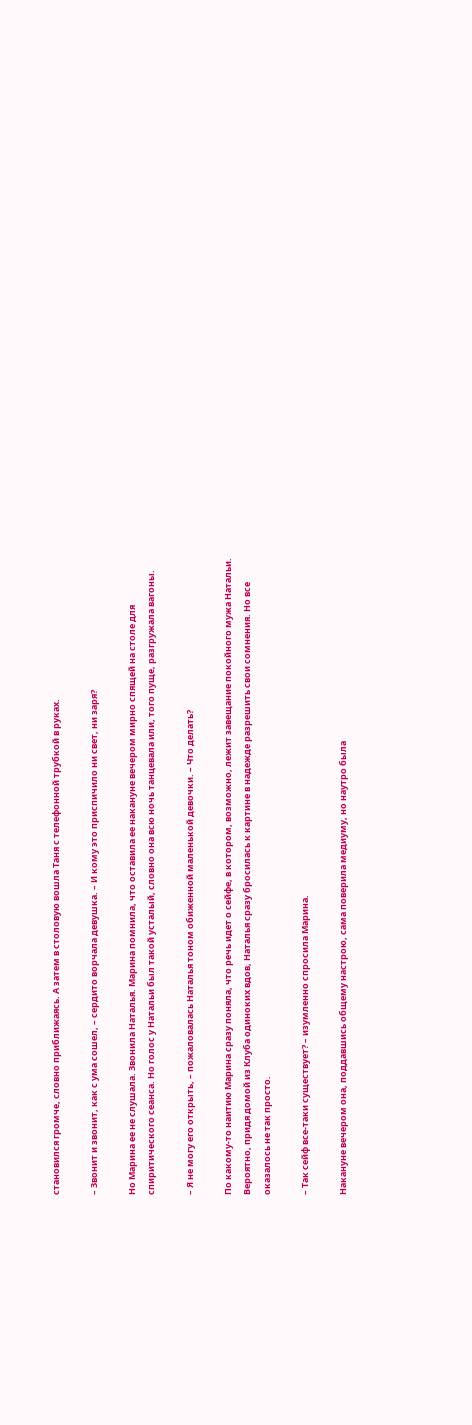становился громче, словно приближаясь. А затем в столовую вошла Таня с телефонной трубкой в руках.

– Звонит и звонит, как с ума сошел, – сердито ворчала девушка. – И кому это приспичило ни свет, ни заря?

Но Марина ее не слушала. Звонила Наталья. Марина помнила, что оставила ее накануне вечером мирно спящей на столе для спиритического сеанса. Но голос у Натальи был такой усталый, словно она всю ночь танцевала или, того пуще, разгружала вагоны.

– Я не могу его открыть, – пожаловалась Наталья тоном обиженной маленькой девочки. – Что делать?

По какому-то наитию Марина сразу поняла, что речь идет о сейфе, в котором, возможно, лежит завещание покойного мужа Натальи. Вероятно, придя домой из Клуба одиноких вдов, Наталья сразу бросилась к картине в надежде разрешить свои сомнения. Но все оказалось не так просто.

– Так сейф все-таки существует? – изумленно спросила Марина.

Накануне вечером она, поддавшись общему настрою, сама поверила медиуму, но наутро была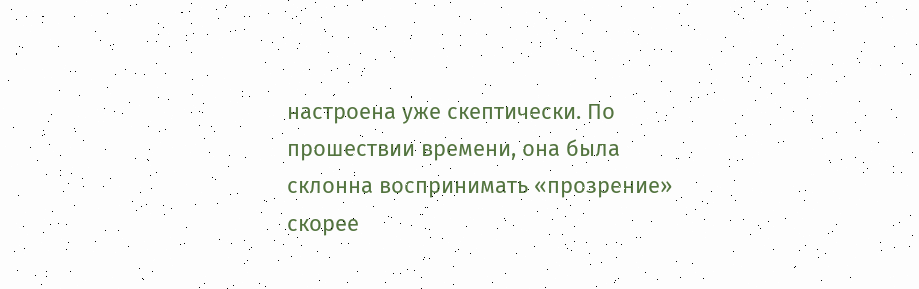настроена уже скептически. По прошествии времени, она была склонна воспринимать «прозрение» скорее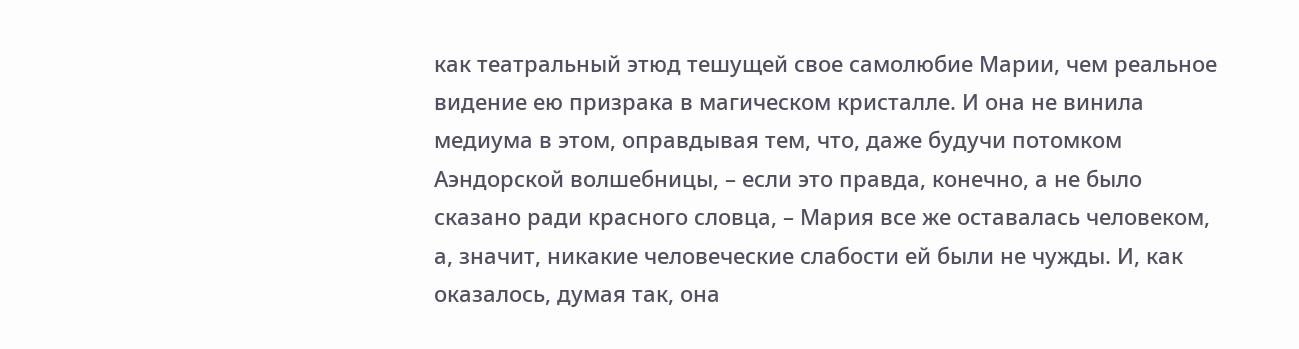как театральный этюд тешущей свое самолюбие Марии, чем реальное видение ею призрака в магическом кристалле. И она не винила медиума в этом, оправдывая тем, что, даже будучи потомком Аэндорской волшебницы, – если это правда, конечно, а не было сказано ради красного словца, – Мария все же оставалась человеком, а, значит, никакие человеческие слабости ей были не чужды. И, как оказалось, думая так, она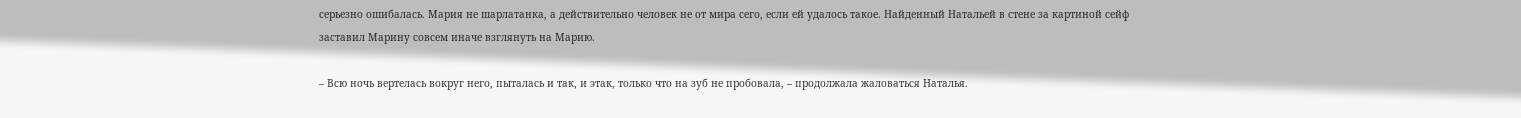серьезно ошибалась. Мария не шарлатанка, а действительно человек не от мира сего, если ей удалось такое. Найденный Натальей в стене за картиной сейф заставил Марину совсем иначе взглянуть на Марию.

– Всю ночь вертелась вокруг него, пыталась и так, и этак, только что на зуб не пробовала, – продолжала жаловаться Наталья.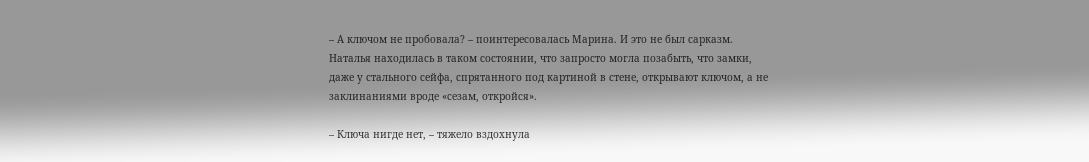– А ключом не пробовала? – поинтересовалась Марина. И это не был сарказм. Наталья находилась в таком состоянии, что запросто могла позабыть, что замки, даже у стального сейфа, спрятанного под картиной в стене, открывают ключом, а не заклинаниями вроде «сезам, откройся».

– Ключа нигде нет, – тяжело вздохнула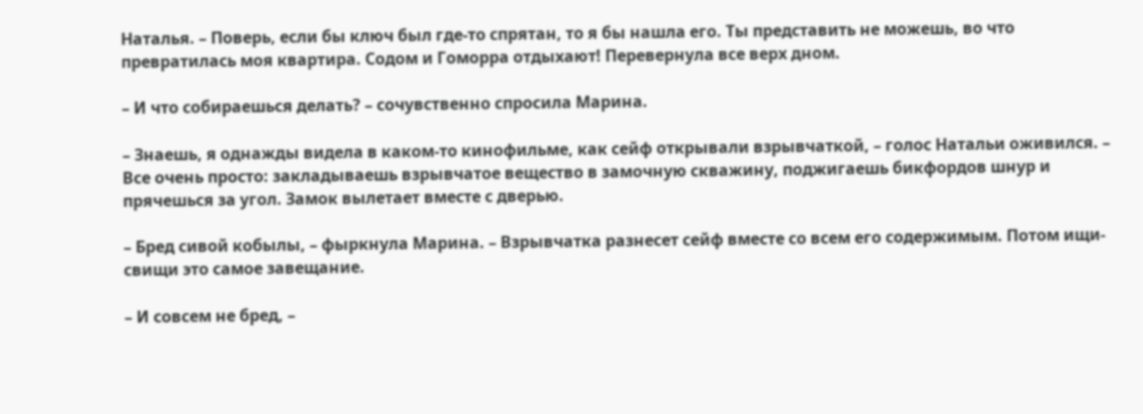Наталья. – Поверь, если бы ключ был где-то спрятан, то я бы нашла его. Ты представить не можешь, во что превратилась моя квартира. Содом и Гоморра отдыхают! Перевернула все верх дном.

– И что собираешься делать? – сочувственно спросила Марина.

– Знаешь, я однажды видела в каком-то кинофильме, как сейф открывали взрывчаткой, – голос Натальи оживился. – Все очень просто: закладываешь взрывчатое вещество в замочную скважину, поджигаешь бикфордов шнур и прячешься за угол. Замок вылетает вместе с дверью.

– Бред сивой кобылы, – фыркнула Марина. – Взрывчатка разнесет сейф вместе со всем его содержимым. Потом ищи-свищи это самое завещание.

– И совсем не бред, –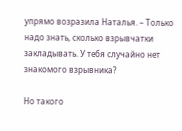упрямо возразила Наталья. – Только надо знать, сколько взрывчатки закладывать. У тебя случайно нет знакомого взрывника?

Но такого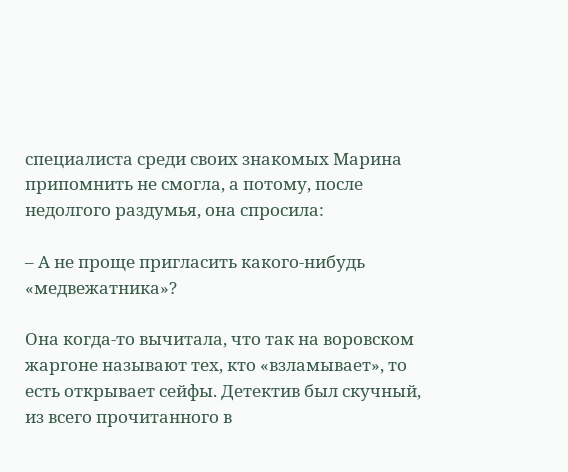специалиста среди своих знакомых Марина припомнить не смогла, а потому, после недолгого раздумья, она спросила:

– А не проще пригласить какого-нибудь «медвежатника»?

Она когда-то вычитала, что так на воровском жаргоне называют тех, кто «взламывает», то есть открывает сейфы. Детектив был скучный, из всего прочитанного в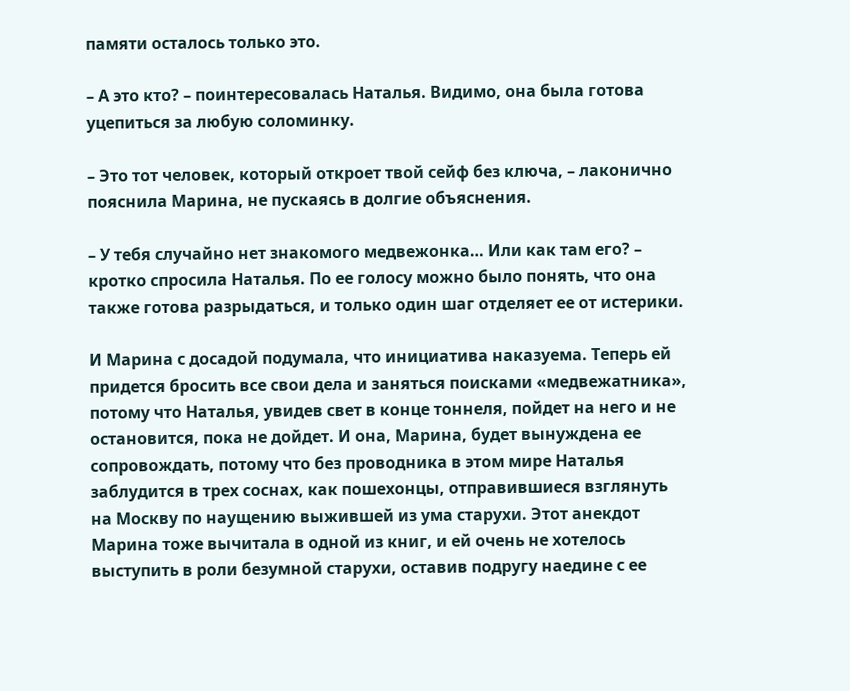памяти осталось только это.

– А это кто? – поинтересовалась Наталья. Видимо, она была готова уцепиться за любую соломинку.

– Это тот человек, который откроет твой сейф без ключа, – лаконично пояснила Марина, не пускаясь в долгие объяснения.

– У тебя случайно нет знакомого медвежонка… Или как там его? – кротко спросила Наталья. По ее голосу можно было понять, что она также готова разрыдаться, и только один шаг отделяет ее от истерики.

И Марина с досадой подумала, что инициатива наказуема. Теперь ей придется бросить все свои дела и заняться поисками «медвежатника», потому что Наталья, увидев свет в конце тоннеля, пойдет на него и не остановится, пока не дойдет. И она, Марина, будет вынуждена ее сопровождать, потому что без проводника в этом мире Наталья заблудится в трех соснах, как пошехонцы, отправившиеся взглянуть на Москву по наущению выжившей из ума старухи. Этот анекдот Марина тоже вычитала в одной из книг, и ей очень не хотелось выступить в роли безумной старухи, оставив подругу наедине с ее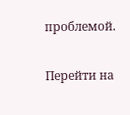проблемой.

Перейти на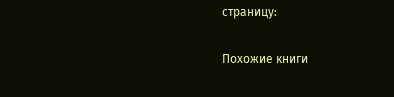страницу:

Похожие книги